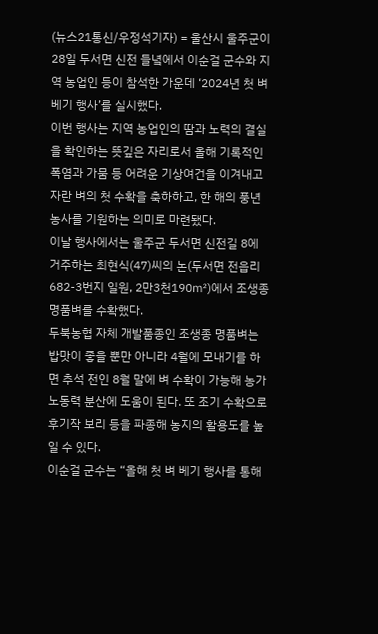(뉴스21통신/우정석기자) = 울산시 울주군이 28일 두서면 신전 들녘에서 이순걸 군수와 지역 농업인 등이 참석한 가운데 ‘2024년 첫 벼 베기 행사’를 실시했다.
이번 행사는 지역 농업인의 땀과 노력의 결실을 확인하는 뜻깊은 자리로서 올해 기록적인 폭염과 가뭄 등 어려운 기상여건을 이겨내고 자란 벼의 첫 수확을 축하하고, 한 해의 풍년 농사를 기원하는 의미로 마련됐다.
이날 행사에서는 울주군 두서면 신전길 8에 거주하는 최현식(47)씨의 논(두서면 전읍리 682-3번지 일원, 2만3천190㎡)에서 조생종 명품벼를 수확했다.
두북농협 자체 개발품종인 조생종 명품벼는 밥맛이 좋을 뿐만 아니라 4월에 모내기를 하면 추석 전인 8월 말에 벼 수확이 가능해 농가 노동력 분산에 도움이 된다. 또 조기 수확으로 후기작 보리 등을 파종해 농지의 활용도를 높일 수 있다.
이순걸 군수는 “올해 첫 벼 베기 행사를 통해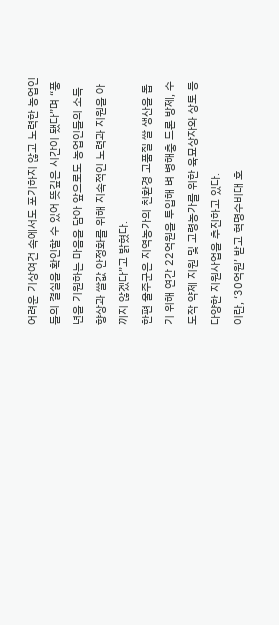어려운 기상여건 속에서도 포기하지 않고 노력한 농업인들의 결실을 확인할 수 있어 뜻깊은 시간이 됐다”며 “풍년을 기원하는 마음을 담아 앞으로도 농업인들의 소득 향상과 쌀값 안정화를 위해 지속적인 노력과 지원을 아끼지 않겠다”고 밝혔다.
한편 울주군은 지역농가의 친환경 고품질 쌀 생산을 돕기 위해 연간 22억원을 투입해 벼 병해충 드론 방제, 수도작 약제 지원 및 고령농가를 위한 육묘상자와 상토 등 다양한 지원사업을 추진하고 있다.
이란, ‘30억원’ 받고 혁명수비대 호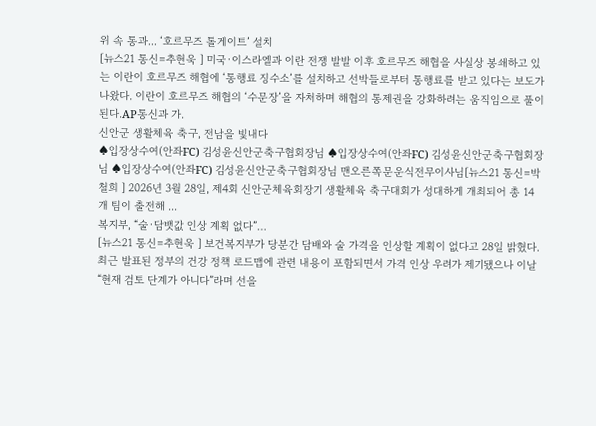위 속 통과... ‘호르무즈 톨게이트’ 설치
[뉴스21 통신=추현욱 ] 미국·이스라엘과 이란 전쟁 발발 이후 호르무즈 해협을 사실상 봉쇄하고 있는 이란이 호르무즈 해협에 ‘통행료 징수소’를 설치하고 선박들로부터 통행료를 받고 있다는 보도가 나왔다. 이란이 호르무즈 해협의 ‘수문장’을 자처하며 해협의 통제권을 강화하려는 움직임으로 풀이된다.AP통신과 가.
신안군 생활체육 축구, 전남을 빛내다
♠입장상수여(안좌FC) 김성윤신안군축구협회장님 ♠입장상수여(안좌FC) 김성윤신안군축구협회장님 ♠입장상수여(안좌FC) 김성윤신안군축구협회장님 맨오른쪽문운식전무이사님[뉴스21 통신=박철희 ] 2026년 3월 28일, 제4회 신안군체육회장기 생활체육 축구대회가 성대하게 개최되어 총 14개 팀이 출전해 ...
복지부, “술·담뱃값 인상 계획 없다”…
[뉴스21 통신=추현욱 ] 보건복지부가 당분간 담배와 술 가격을 인상할 계획이 없다고 28일 밝혔다. 최근 발표된 정부의 건강 정책 로드맵에 관련 내용이 포함되면서 가격 인상 우려가 제기됐으나 이날 “현재 검토 단계가 아니다”라며 선을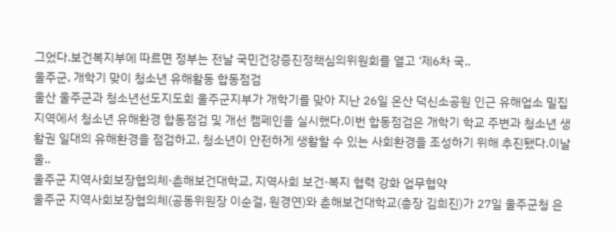그었다.보건복지부에 따르면 정부는 전날 국민건강증진정책심의위원회를 열고 ‘제6차 국..
울주군, 개학기 맞이 청소년 유해활동 합동점검
울산 울주군과 청소년선도지도회 울주군지부가 개학기를 맞아 지난 26일 온산 덕신소공원 인근 유해업소 밀집지역에서 청소년 유해환경 합동점검 및 개선 캠페인을 실시했다.이번 합동점검은 개학기 학교 주변과 청소년 생활권 일대의 유해환경을 점검하고, 청소년이 안전하게 생활할 수 있는 사회환경을 조성하기 위해 추진됐다.이날 울..
울주군 지역사회보장협의체·춘해보건대학교, 지역사회 보건·복지 협력 강화 업무협약
울주군 지역사회보장협의체(공동위원장 이순걸, 원경연)와 춘해보건대학교(총장 김희진)가 27일 울주군청 은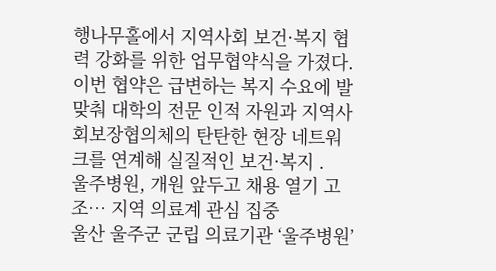행나무홀에서 지역사회 보건·복지 협력 강화를 위한 업무협약식을 가졌다.이번 협약은 급변하는 복지 수요에 발맞춰 대학의 전문 인적 자원과 지역사회보장협의체의 탄탄한 현장 네트워크를 연계해 실질적인 보건·복지 .
울주병원, 개원 앞두고 채용 열기 고조… 지역 의료계 관심 집중
울산 울주군 군립 의료기관 ‘울주병원’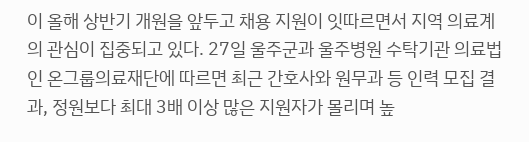이 올해 상반기 개원을 앞두고 채용 지원이 잇따르면서 지역 의료계의 관심이 집중되고 있다. 27일 울주군과 울주병원 수탁기관 의료법인 온그룹의료재단에 따르면 최근 간호사와 원무과 등 인력 모집 결과, 정원보다 최대 3배 이상 많은 지원자가 몰리며 높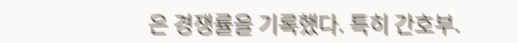은 경쟁률을 기록했다. 특히 간호부.